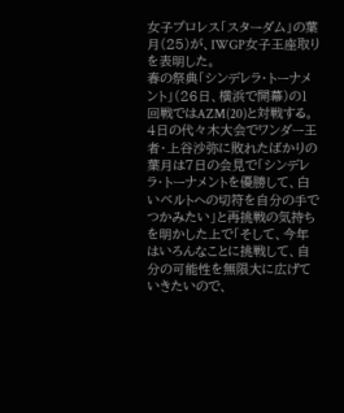女子プロレス「スターダム」の葉月(25)が、IWGP女子王座取りを表明した。
春の祭典「シンデレラ・トーナメント」(26日、横浜で開幕)の1回戦ではAZM(20)と対戦する。4日の代々木大会でワンダー王者・上谷沙弥に敗れたばかりの葉月は7日の会見で「シンデレラ・トーナメントを優勝して、白いベルトへの切符を自分の手でつかみたい」と再挑戦の気持ちを明かした上で「そして、今年はいろんなことに挑戦して、自分の可能性を無限大に広げていきたいので、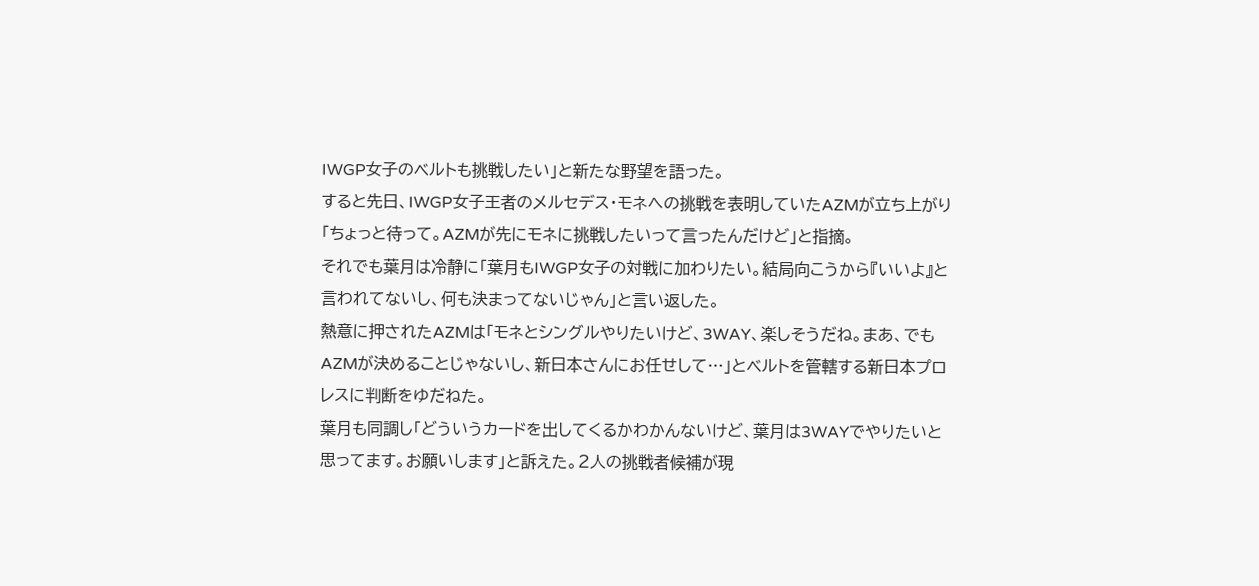IWGP女子のベルトも挑戦したい」と新たな野望を語った。
すると先日、IWGP女子王者のメルセデス・モネへの挑戦を表明していたAZMが立ち上がり「ちょっと待って。AZMが先にモネに挑戦したいって言ったんだけど」と指摘。
それでも葉月は冷静に「葉月もIWGP女子の対戦に加わりたい。結局向こうから『いいよ』と言われてないし、何も決まってないじゃん」と言い返した。
熱意に押されたAZMは「モネとシングルやりたいけど、3WAY、楽しそうだね。まあ、でもAZMが決めることじゃないし、新日本さんにお任せして…」とベルトを管轄する新日本プロレスに判断をゆだねた。
葉月も同調し「どういうカードを出してくるかわかんないけど、葉月は3WAYでやりたいと思ってます。お願いします」と訴えた。2人の挑戦者候補が現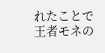れたことで王者モネの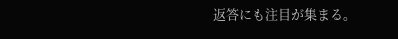返答にも注目が集まる。